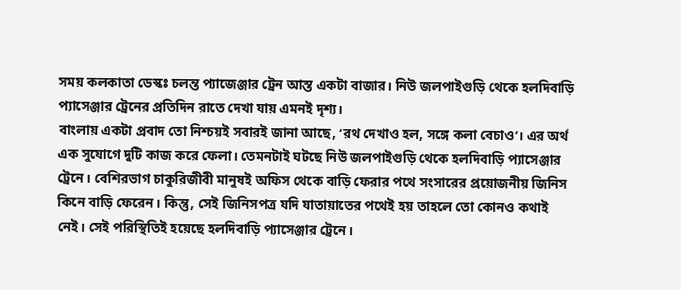সময় কলকাতা ডেস্কঃ চলন্ত প্যাজেঞ্জার ট্রেন আস্ত একটা বাজার। নিউ জলপাইগুড়ি থেকে হলদিবাড়ি প্যাসেঞ্জার ট্রেনের প্রতিদিন রাতে দেখা যায় এমনই দৃশ্য।
বাংলায় একটা প্রবাদ তো নিশ্চয়ই সবারই জানা আছে, ‘রথ দেখাও হল, সঙ্গে কলা বেচাও’। এর অর্থ এক সুযোগে দুটি কাজ করে ফেলা। তেমনটাই ঘটছে নিউ জলপাইগুড়ি থেকে হলদিবাড়ি প্যাসেঞ্জার ট্রেনে। বেশিরভাগ চাকুরিজীবী মানুষই অফিস থেকে বাড়ি ফেরার পথে সংসারের প্রয়োজনীয় জিনিস কিনে বাড়ি ফেরেন। কিন্তু, সেই জিনিসপত্র যদি যাতায়াতের পথেই হয় তাহলে তো কোনও কথাই নেই। সেই পরিস্থিতিই হয়েছে হলদিবাড়ি প্যাসেঞ্জার ট্রেনে।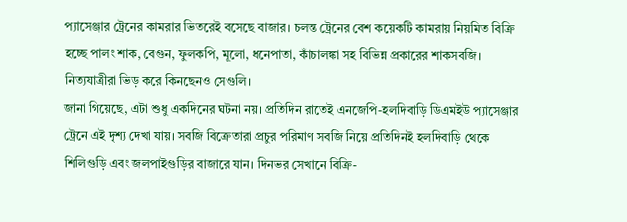প্যাসেঞ্জার ট্রেনের কামরার ভিতরেই বসেছে বাজার। চলন্ত ট্রেনের বেশ কয়েকটি কামরায় নিয়মিত বিক্রি হচ্ছে পালং শাক, বেগুন, ফুলকপি, মূলো, ধনেপাতা, কাঁচালঙ্কা সহ বিভিন্ন প্রকারের শাকসবজি। নিত্যযাত্রীরা ভিড় করে কিনছেনও সেগুলি।
জানা গিয়েছে, এটা শুধু একদিনের ঘটনা নয়। প্রতিদিন রাতেই এনজেপি-হলদিবাড়ি ডিএমইউ প্যাসেঞ্জার ট্রেনে এই দৃশ্য দেখা যায়। সবজি বিক্রেতারা প্রচুর পরিমাণ সবজি নিয়ে প্রতিদিনই হলদিবাড়ি থেকে শিলিগুড়ি এবং জলপাইগুড়ির বাজারে যান। দিনভর সেখানে বিক্রি-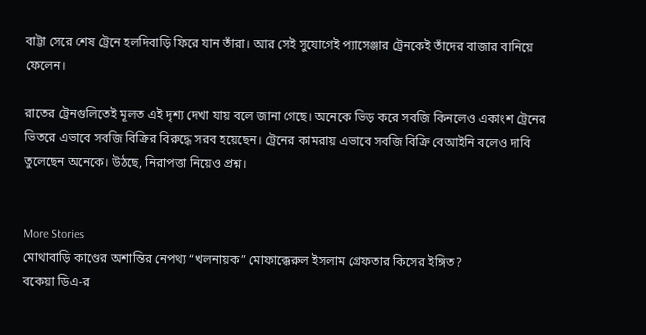বাট্টা সেরে শেষ ট্রেনে হলদিবাড়ি ফিরে যান তাঁরা। আর সেই সুযোগেই প্যাসেঞ্জার ট্রেনকেই তাঁদের বাজার বানিয়ে ফেলেন।

রাতের ট্রেনগুলিতেই মূলত এই দৃশ্য দেখা যায় বলে জানা গেছে। অনেকে ভিড় করে সবজি কিনলেও একাংশ ট্রেনের ভিতরে এভাবে সবজি বিক্রির বিরুদ্ধে সরব হয়েছেন। ট্রেনের কামরায় এভাবে সবজি বিক্রি বেআইনি বলেও দাবি তুলেছেন অনেকে। উঠছে, নিরাপত্তা নিয়েও প্রশ্ন।


More Stories
মোথাবাড়ি কাণ্ডের অশান্তির নেপথ্য “খলনায়ক” মোফাক্কেরুল ইসলাম গ্রেফতার কিসের ইঙ্গিত?
বকেয়া ডিএ-র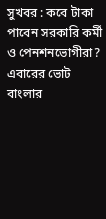সুখবর : কবে টাকা পাবেন সরকারি কর্মী ও পেনশনভোগীরা?
এবারের ভোট বাংলার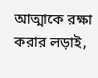আত্মাকে রক্ষা করার লড়াই,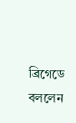ব্রিগেডে বললেন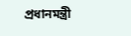প্রধানমন্ত্রী